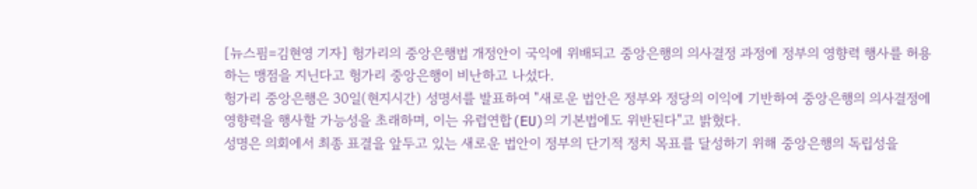[뉴스핌=김현영 기자] 헝가리의 중앙은행법 개정안이 국익에 위배되고 중앙은행의 의사결정 과정에 정부의 영향력 행사를 허용하는 맹점을 지닌다고 헝가리 중앙은행이 비난하고 나섰다.
헝가리 중앙은행은 30일(현지시간) 성명서를 발표하여 "새로운 법안은 정부와 정당의 이익에 기반하여 중앙은행의 의사결정에 영향력을 행사할 가능성을 초래하며, 이는 유럽연합(EU)의 기본법에도 위반된다"고 밝혔다.
성명은 의회에서 최종 표결을 앞두고 있는 새로운 법안이 정부의 단기적 정치 목표를 달성하기 위해 중앙은행의 독립성을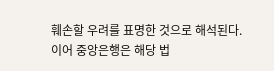훼손할 우려를 표명한 것으로 해석된다.
이어 중앙은행은 해당 법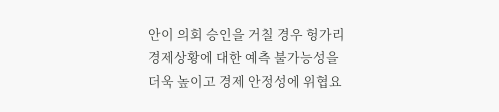안이 의회 승인을 거칠 경우 헝가리 경제상황에 대한 예측 불가능성을 더욱 높이고 경제 안정성에 위협요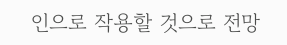인으로 작용할 것으로 전망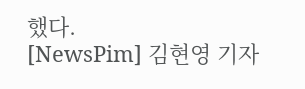했다.
[NewsPim] 김현영 기자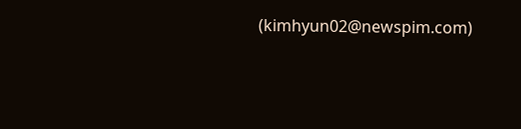(kimhyun02@newspim.com)